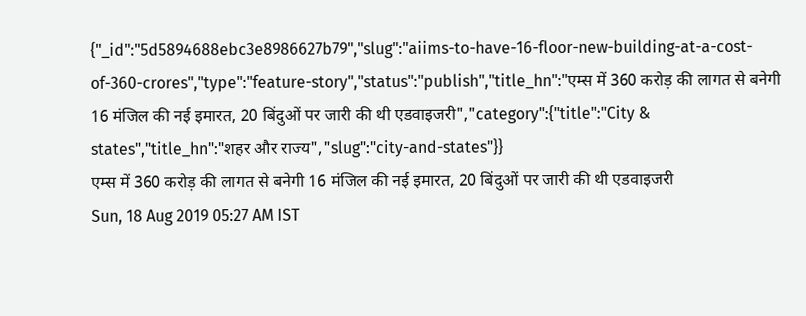{"_id":"5d5894688ebc3e8986627b79","slug":"aiims-to-have-16-floor-new-building-at-a-cost-of-360-crores","type":"feature-story","status":"publish","title_hn":"एम्स में 360 करोड़ की लागत से बनेगी 16 मंजिल की नई इमारत, 20 बिंदुओं पर जारी की थी एडवाइजरी","category":{"title":"City & states","title_hn":"शहर और राज्य","slug":"city-and-states"}}
एम्स में 360 करोड़ की लागत से बनेगी 16 मंजिल की नई इमारत, 20 बिंदुओं पर जारी की थी एडवाइजरी
Sun, 18 Aug 2019 05:27 AM IST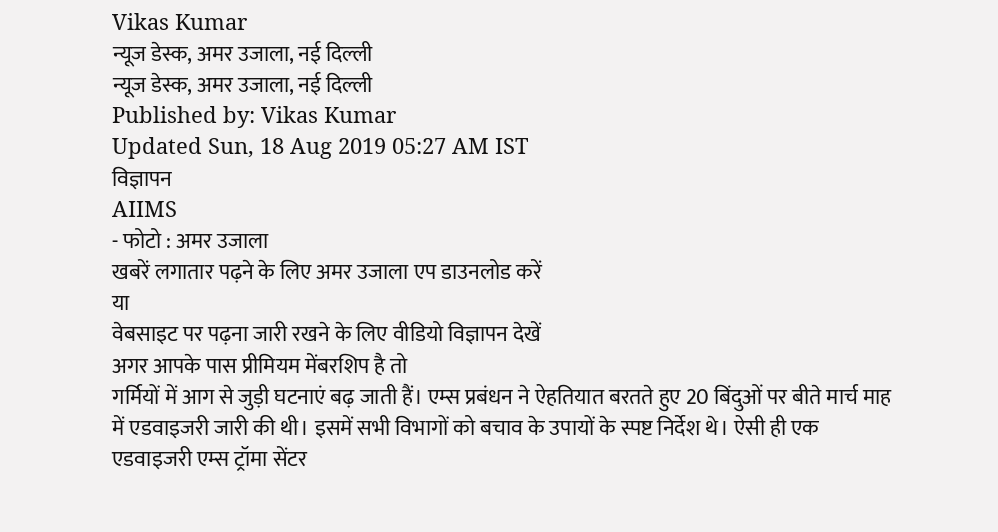Vikas Kumar
न्यूज डेस्क, अमर उजाला, नई दिल्ली
न्यूज डेस्क, अमर उजाला, नई दिल्ली
Published by: Vikas Kumar
Updated Sun, 18 Aug 2019 05:27 AM IST
विज्ञापन
AIIMS
- फोटो : अमर उजाला
खबरें लगातार पढ़ने के लिए अमर उजाला एप डाउनलोड करें
या
वेबसाइट पर पढ़ना जारी रखने के लिए वीडियो विज्ञापन देखें
अगर आपके पास प्रीमियम मेंबरशिप है तो
गर्मियों में आग से जुड़ी घटनाएं बढ़ जाती हैं। एम्स प्रबंधन ने ऐहतियात बरतते हुए 20 बिंदुओं पर बीते मार्च माह में एडवाइजरी जारी की थी। इसमें सभी विभागों को बचाव के उपायों के स्पष्ट निर्देश थे। ऐसी ही एक एडवाइजरी एम्स ट्रॉमा सेंटर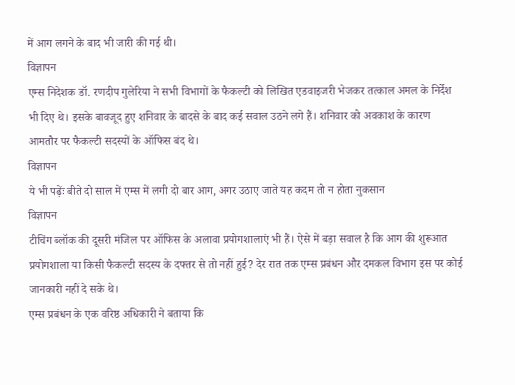में आग लगने के बाद भी जारी की गई थी।
विज्ञापन
एम्स निदेशक डॉ. रणदीप गुलेरिया ने सभी विभागों के फैकल्टी को लिखित एडवाइजरी भेजकर तत्काल अमल के निर्देश भी दिए थे। इसके बावजूद हुए शनिवार के बादसे के बाद कई सवाल उठने लगे हैं। शनिवार को अवकाश के कारण आमतौर पर फैकल्टी सदस्यों के ऑफिस बंद थे।
विज्ञापन
ये भी पढ़ेंः बीते दो साल में एम्स में लगी दो बार आग, अगर उठाए जाते यह कदम तो न होता नुकसान
विज्ञापन
टीचिंग ब्लॉक की दूसरी मंजिल पर ऑफिस के अलावा प्रयोगशालाएं भी हैं। ऐसे में बड़ा सवाल है कि आग की शुरूआत प्रयोगशाला या किसी फैकल्टी सदस्य के दफ्तर से तो नहीं हुई? देर रात तक एम्स प्रबंधन और दमकल विभाग इस पर कोई जानकारी नहीं दे सके थे।
एम्स प्रबंधन के एक वरिष्ठ अधिकारी ने बताया कि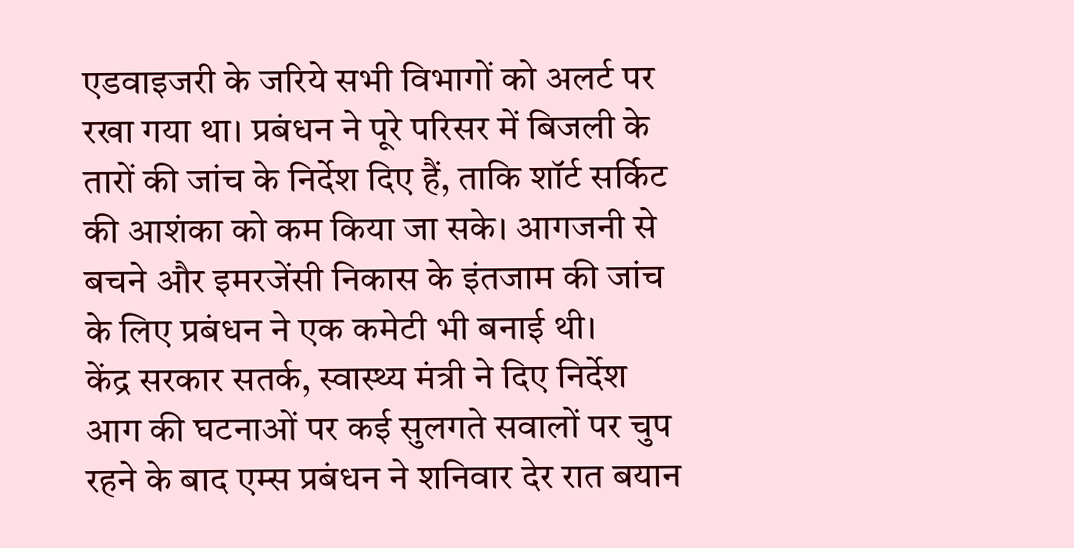एडवाइजरी के जरिये सभी विभागों को अलर्ट पर रखा गया था। प्रबंधन ने पूरे परिसर में बिजली के तारों की जांच के निर्देश दिए हैं, ताकि शॉर्ट सर्किट की आशंका को कम किया जा सके। आगजनी से बचने और इमरजेंसी निकास के इंतजाम की जांच के लिए प्रबंधन ने एक कमेटी भी बनाई थी।
केंद्र सरकार सतर्क, स्वास्थ्य मंत्री ने दिए निर्देश
आग की घटनाओं पर कई सुलगते सवालों पर चुप रहने के बाद एम्स प्रबंधन ने शनिवार देर रात बयान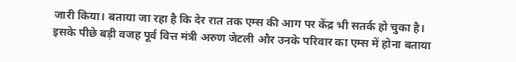जारी किया। बताया जा रहा है कि देर रात तक एम्स की आग पर केंद्र भी सतर्क हो चुका है। इसके पीछे बड़ी वजह पूर्व वित्त मंत्री अरुण जेटली और उनके परिवार का एम्स में होना बताया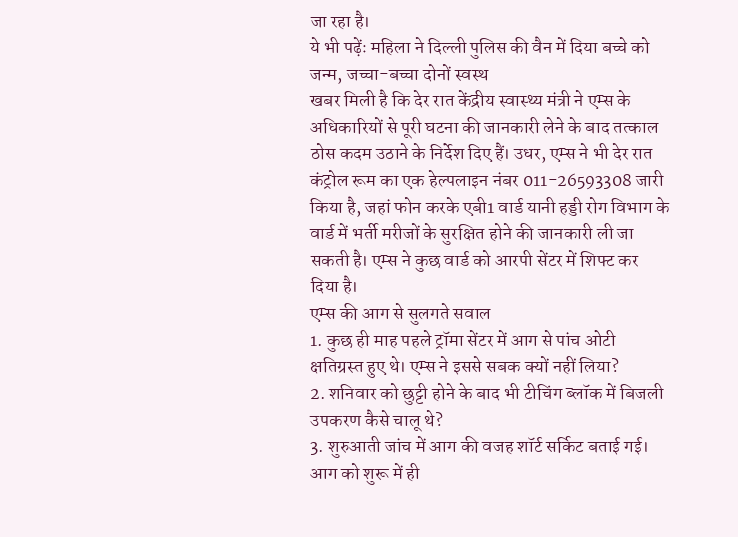जा रहा है।
ये भी पढ़ेंः महिला ने दिल्ली पुलिस की वैन में दिया बच्चे को जन्म, जच्चा-बच्चा दोनों स्वस्थ
खबर मिली है कि देर रात केंद्रीय स्वास्थ्य मंत्री ने एम्स के अधिकारियों से पूरी घटना की जानकारी लेने के बाद तत्काल ठोस कदम उठाने के निर्देश दिए हैं। उधर, एम्स ने भी देर रात कंट्रोल रूम का एक हेल्पलाइन नंबर 011-26593308 जारी किया है, जहां फोन करके एबी1 वार्ड यानी हड्डी रोग विभाग के वार्ड में भर्ती मरीजों के सुरक्षित होने की जानकारी ली जा सकती है। एम्स ने कुछ वार्ड को आरपी सेंटर में शिफ्ट कर दिया है।
एम्स की आग से सुलगते सवाल
1. कुछ ही माह पहले ट्रॉमा सेंटर में आग से पांच ओटी क्षतिग्रस्त हुए थे। एम्स ने इससे सबक क्यों नहीं लिया?
2. शनिवार को छुट्टी होने के बाद भी टीचिंग ब्लॉक में बिजली उपकरण कैसे चालू थे?
3. शुरुआती जांच में आग की वजह शॉर्ट सर्किट बताई गई। आग को शुरू में ही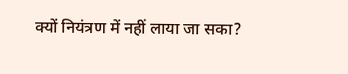क्यों नियंत्रण में नहीं लाया जा सका?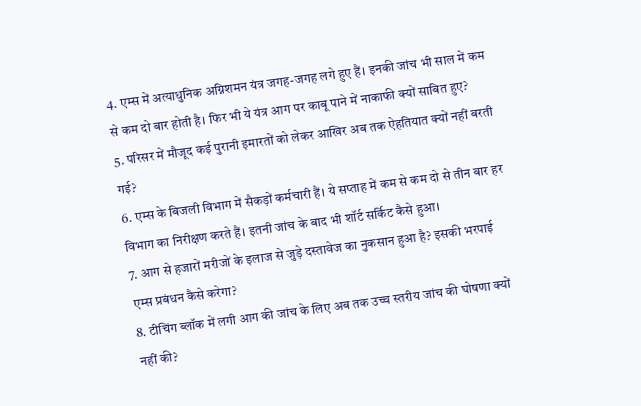4. एम्स में अत्याधुनिक अग्निशमन यंत्र जगह-जगह लगे हुए हैं। इनकी जांच भी साल में कम से कम दो बार होती है। फिर भी ये यंत्र आग पर काबू पाने में नाकाफी क्यों साबित हुए?
5. परिसर में मौजूद कई पुरानी इमारतों को लेकर आखिर अब तक ऐहतियात क्यों नहीं बरती गई?
6. एम्स के बिजली विभाग में सैकड़ों कर्मचारी हैं। ये सप्ताह में कम से कम दो से तीन बार हर विभाग का निरीक्षण करते हैं। इतनी जांच के बाद भी शॉर्ट सर्किट कैसे हुआ।
7. आग से हजारों मरीजों के इलाज से जुड़े दस्तावेज का नुकसान हुआ है? इसकी भरपाई एम्स प्रबंधन कैसे करेगा?
8. टीचिंग ब्लॉक में लगी आग की जांच के लिए अब तक उच्च स्तरीय जांच की घोषणा क्यों नहीं की?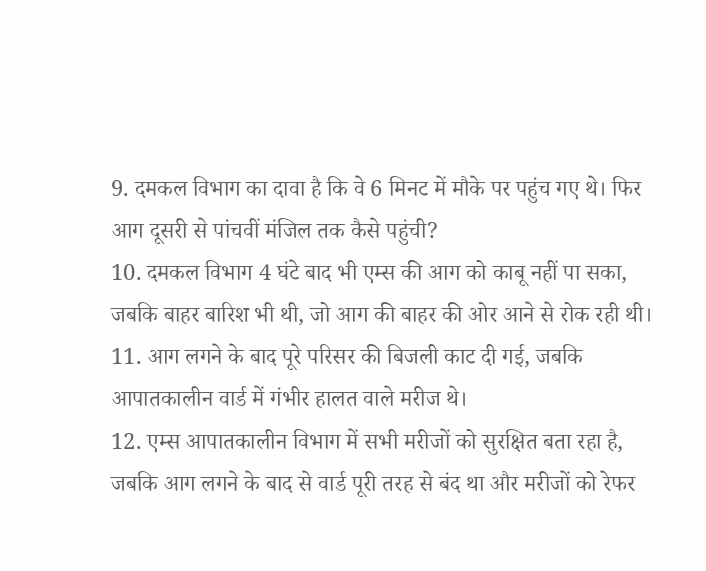9. दमकल विभाग का दावा है कि वे 6 मिनट में मौके पर पहुंच गए थे। फिर आग दूसरी से पांचवीं मंजिल तक कैसे पहुंची?
10. दमकल विभाग 4 घंटे बाद भी एम्स की आग को काबू नहीं पा सका, जबकि बाहर बारिश भी थी, जो आग की बाहर की ओर आने से रोक रही थी।
11. आग लगने के बाद पूरे परिसर की बिजली काट दी गई, जबकि आपातकालीन वार्ड में गंभीर हालत वाले मरीज थे।
12. एम्स आपातकालीन विभाग में सभी मरीजों को सुरक्षित बता रहा है, जबकि आग लगने के बाद से वार्ड पूरी तरह से बंद था और मरीजों को रेफर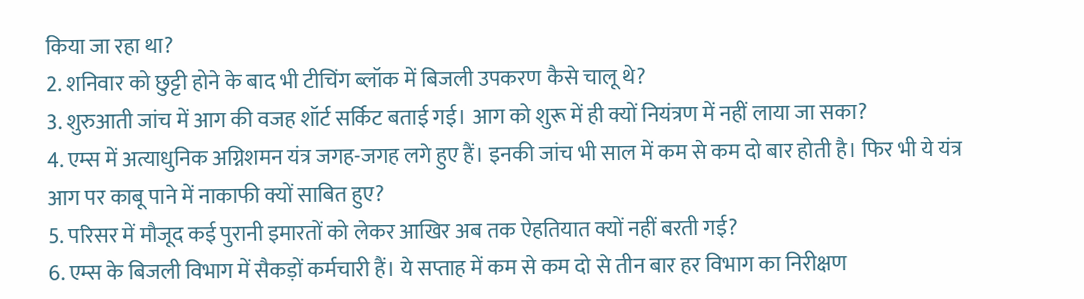किया जा रहा था?
2. शनिवार को छुट्टी होने के बाद भी टीचिंग ब्लॉक में बिजली उपकरण कैसे चालू थे?
3. शुरुआती जांच में आग की वजह शॉर्ट सर्किट बताई गई। आग को शुरू में ही क्यों नियंत्रण में नहीं लाया जा सका?
4. एम्स में अत्याधुनिक अग्निशमन यंत्र जगह-जगह लगे हुए हैं। इनकी जांच भी साल में कम से कम दो बार होती है। फिर भी ये यंत्र आग पर काबू पाने में नाकाफी क्यों साबित हुए?
5. परिसर में मौजूद कई पुरानी इमारतों को लेकर आखिर अब तक ऐहतियात क्यों नहीं बरती गई?
6. एम्स के बिजली विभाग में सैकड़ों कर्मचारी हैं। ये सप्ताह में कम से कम दो से तीन बार हर विभाग का निरीक्षण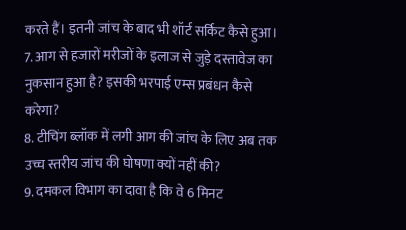करते हैं। इतनी जांच के बाद भी शॉर्ट सर्किट कैसे हुआ।
7. आग से हजारों मरीजों के इलाज से जुड़े दस्तावेज का नुकसान हुआ है? इसकी भरपाई एम्स प्रबंधन कैसे करेगा?
8. टीचिंग ब्लॉक में लगी आग की जांच के लिए अब तक उच्च स्तरीय जांच की घोषणा क्यों नहीं की?
9. दमकल विभाग का दावा है कि वे 6 मिनट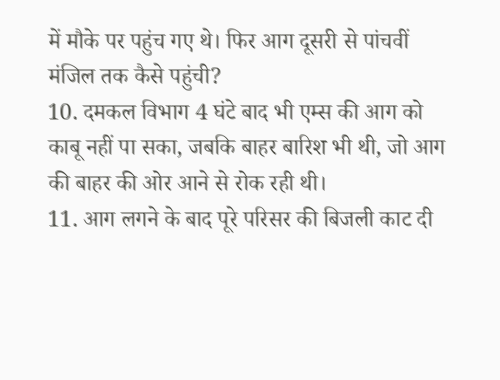में मौके पर पहुंच गए थे। फिर आग दूसरी से पांचवीं मंजिल तक कैसे पहुंची?
10. दमकल विभाग 4 घंटे बाद भी एम्स की आग को काबू नहीं पा सका, जबकि बाहर बारिश भी थी, जो आग की बाहर की ओर आने से रोक रही थी।
11. आग लगने के बाद पूरे परिसर की बिजली काट दी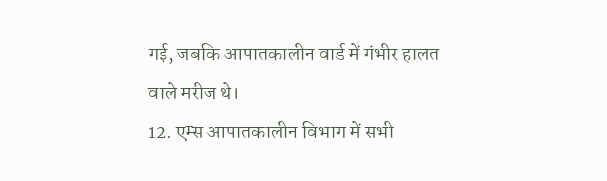गई, जबकि आपातकालीन वार्ड में गंभीर हालत वाले मरीज थे।
12. एम्स आपातकालीन विभाग में सभी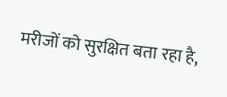मरीजों को सुरक्षित बता रहा है,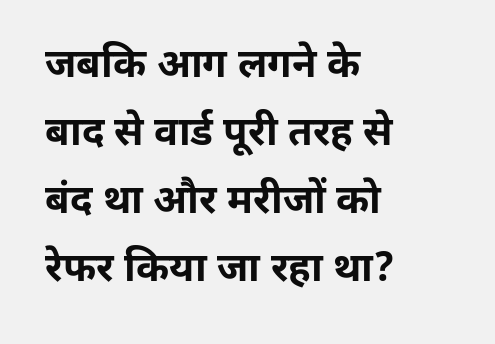जबकि आग लगने के बाद से वार्ड पूरी तरह से बंद था और मरीजों को रेफर किया जा रहा था?